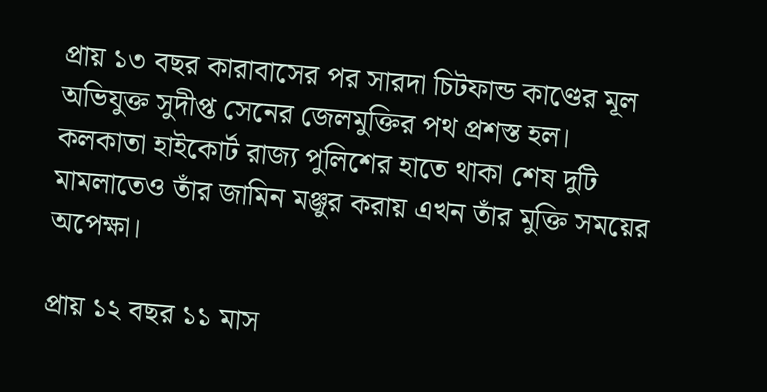প্রায় ১৩ বছর কারাবাসের পর সারদা চিটফান্ড কাণ্ডের মূল অভিযুক্ত সুদীপ্ত সেনের জেলমুক্তির পথ প্রশস্ত হল। কলকাতা হাইকোর্ট রাজ্য পুলিশের হাতে থাকা শেষ দুটি মামলাতেও তাঁর জামিন মঞ্জুর করায় এখন তাঁর মুক্তি সময়ের অপেক্ষা।

প্রায় ১২ বছর ১১ মাস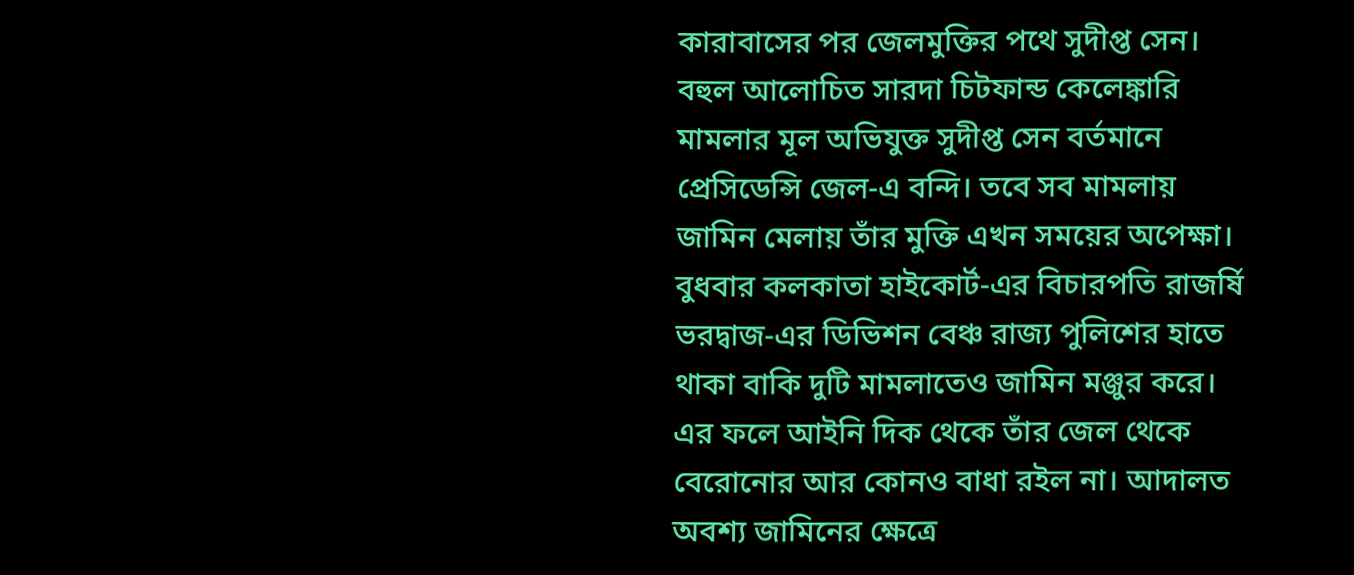কারাবাসের পর জেলমুক্তির পথে সুদীপ্ত সেন। বহুল আলোচিত সারদা চিটফান্ড কেলেঙ্কারি মামলার মূল অভিযুক্ত সুদীপ্ত সেন বর্তমানে প্রেসিডেন্সি জেল-এ বন্দি। তবে সব মামলায় জামিন মেলায় তাঁর মুক্তি এখন সময়ের অপেক্ষা। বুধবার কলকাতা হাইকোর্ট-এর বিচারপতি রাজর্ষি ভরদ্বাজ-এর ডিভিশন বেঞ্চ রাজ্য পুলিশের হাতে থাকা বাকি দুটি মামলাতেও জামিন মঞ্জুর করে। এর ফলে আইনি দিক থেকে তাঁর জেল থেকে বেরোনোর আর কোনও বাধা রইল না। আদালত অবশ্য জামিনের ক্ষেত্রে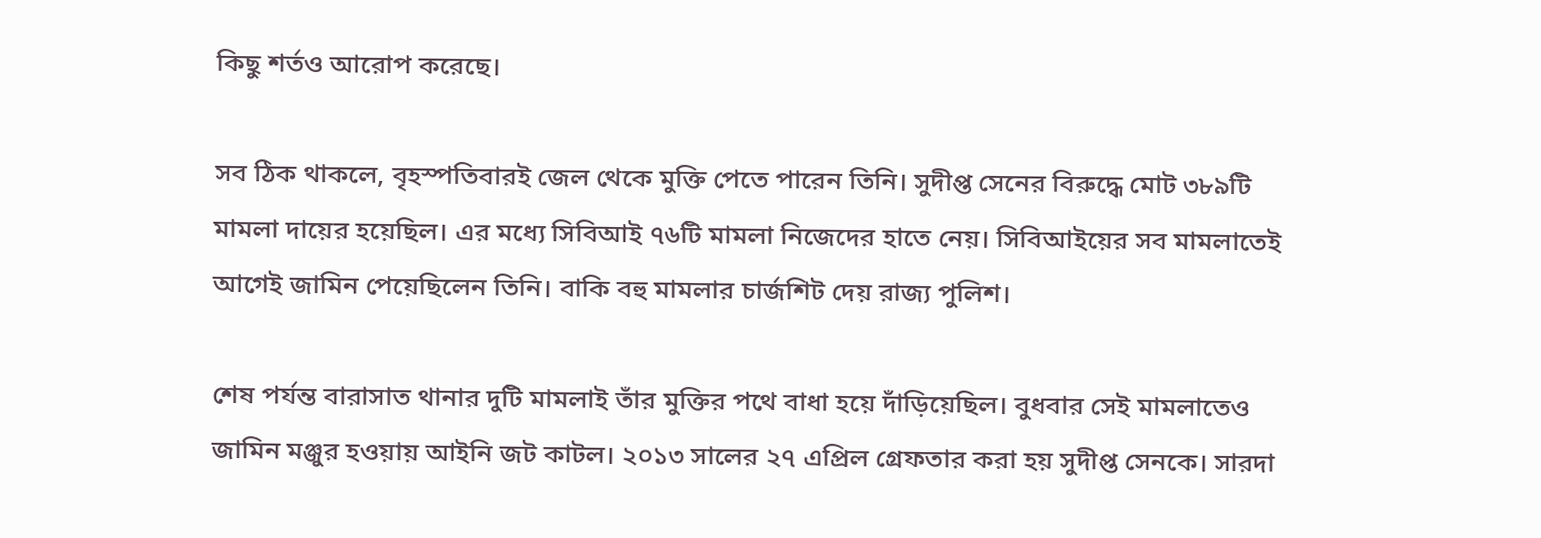কিছু শর্তও আরোপ করেছে।

সব ঠিক থাকলে, বৃহস্পতিবারই জেল থেকে মুক্তি পেতে পারেন তিনি। সুদীপ্ত সেনের বিরুদ্ধে মোট ৩৮৯টি মামলা দায়ের হয়েছিল। এর মধ্যে সিবিআই ৭৬টি মামলা নিজেদের হাতে নেয়। সিবিআইয়ের সব মামলাতেই আগেই জামিন পেয়েছিলেন তিনি। বাকি বহু মামলার চার্জশিট দেয় রাজ্য পুলিশ।

শেষ পর্যন্ত বারাসাত থানার দুটি মামলাই তাঁর মুক্তির পথে বাধা হয়ে দাঁড়িয়েছিল। বুধবার সেই মামলাতেও জামিন মঞ্জুর হওয়ায় আইনি জট কাটল। ২০১৩ সালের ২৭ এপ্রিল গ্রেফতার করা হয় সুদীপ্ত সেনকে। সারদা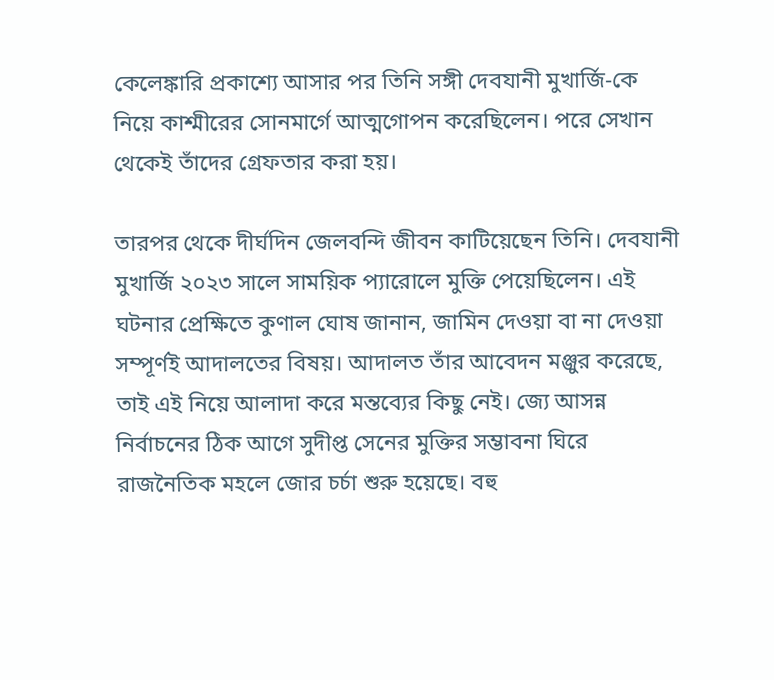কেলেঙ্কারি প্রকাশ্যে আসার পর তিনি সঙ্গী দেবযানী মুখার্জি-কে নিয়ে কাশ্মীরের সোনমার্গে আত্মগোপন করেছিলেন। পরে সেখান থেকেই তাঁদের গ্রেফতার করা হয়।

তারপর থেকে দীর্ঘদিন জেলবন্দি জীবন কাটিয়েছেন তিনি। দেবযানী মুখার্জি ২০২৩ সালে সাময়িক প্যারোলে মুক্তি পেয়েছিলেন। এই ঘটনার প্রেক্ষিতে কুণাল ঘোষ জানান, জামিন দেওয়া বা না দেওয়া সম্পূর্ণই আদালতের বিষয়। আদালত তাঁর আবেদন মঞ্জুর করেছে, তাই এই নিয়ে আলাদা করে মন্তব্যের কিছু নেই। জ্যে আসন্ন নির্বাচনের ঠিক আগে সুদীপ্ত সেনের মুক্তির সম্ভাবনা ঘিরে রাজনৈতিক মহলে জোর চর্চা শুরু হয়েছে। বহু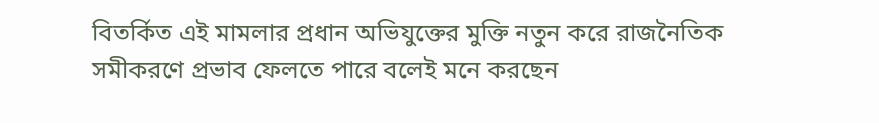বিতর্কিত এই মামলার প্রধান অভিযুক্তের মুক্তি নতুন করে রাজনৈতিক সমীকরণে প্রভাব ফেলতে পারে বলেই মনে করছেন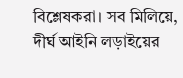বিশ্লেষকরা। সব মিলিয়ে, দীর্ঘ আইনি লড়াইয়ের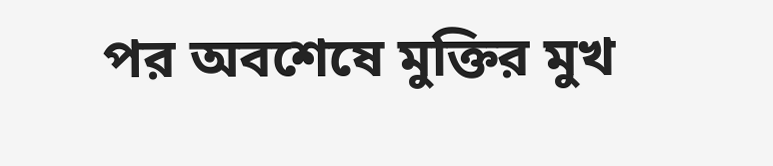পর অবশেষে মুক্তির মুখ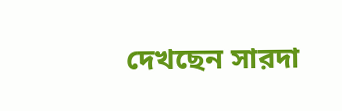দেখছেন সারদা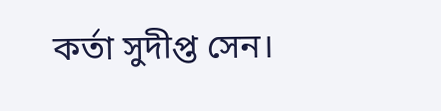কর্তা সুদীপ্ত সেন।